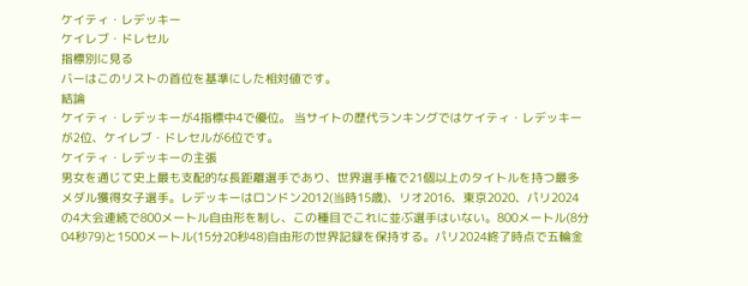ケイティ・レデッキー
ケイレブ・ドレセル
指標別に見る
バーはこのリストの首位を基準にした相対値です。
結論
ケイティ・レデッキーが4指標中4で優位。 当サイトの歴代ランキングではケイティ・レデッキーが2位、ケイレブ・ドレセルが6位です。
ケイティ・レデッキーの主張
男女を通じて史上最も支配的な長距離選手であり、世界選手権で21個以上のタイトルを持つ最多メダル獲得女子選手。レデッキーはロンドン2012(当時15歳)、リオ2016、東京2020、パリ2024の4大会連続で800メートル自由形を制し、この種目でこれに並ぶ選手はいない。800メートル(8分04秒79)と1500メートル(15分20秒48)自由形の世界記録を保持する。パリ2024終了時点で五輪金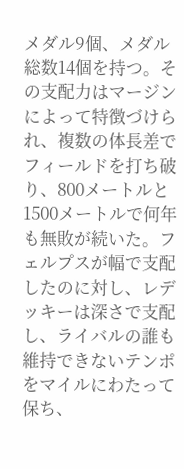メダル9個、メダル総数14個を持つ。その支配力はマージンによって特徴づけられ、複数の体長差でフィールドを打ち破り、800メートルと1500メートルで何年も無敗が続いた。フェルプスが幅で支配したのに対し、レデッキーは深さで支配し、ライバルの誰も維持できないテンポをマイルにわたって保ち、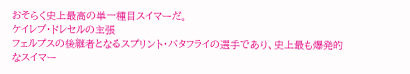おそらく史上最高の単一種目スイマーだ。
ケイレブ・ドレセルの主張
フェルプスの後継者となるスプリント・バタフライの選手であり、史上最も爆発的なスイマー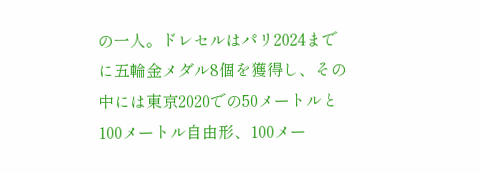の一人。ドレセルはパリ2024までに五輪金メダル8個を獲得し、その中には東京2020での50メートルと100メートル自由形、100メー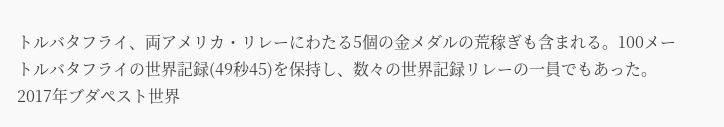トルバタフライ、両アメリカ・リレーにわたる5個の金メダルの荒稼ぎも含まれる。100メートルバタフライの世界記録(49秒45)を保持し、数々の世界記録リレーの一員でもあった。2017年ブダペスト世界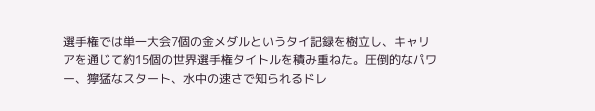選手権では単一大会7個の金メダルというタイ記録を樹立し、キャリアを通じて約15個の世界選手権タイトルを積み重ねた。圧倒的なパワー、獰猛なスタート、水中の速さで知られるドレ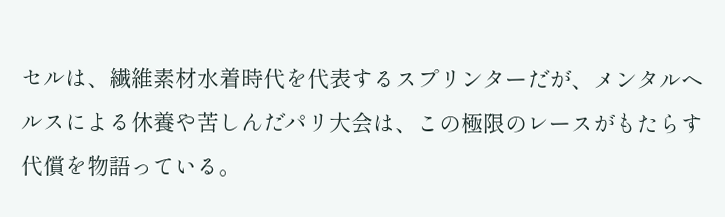セルは、繊維素材水着時代を代表するスプリンターだが、メンタルヘルスによる休養や苦しんだパリ大会は、この極限のレースがもたらす代償を物語っている。